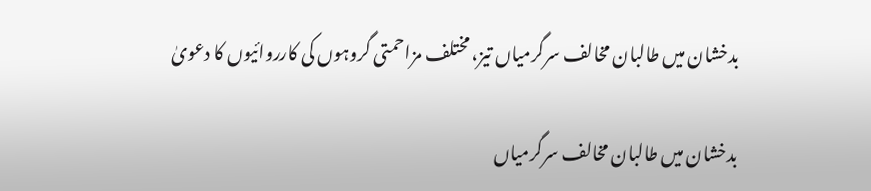بدخشان میں طالبان مخالف سرگرمیاں تیز، مختلف مزاحمتی گروہوں کی کارروائیوں کا دعویٰ

بدخشان میں طالبان مخالف سرگرمیاں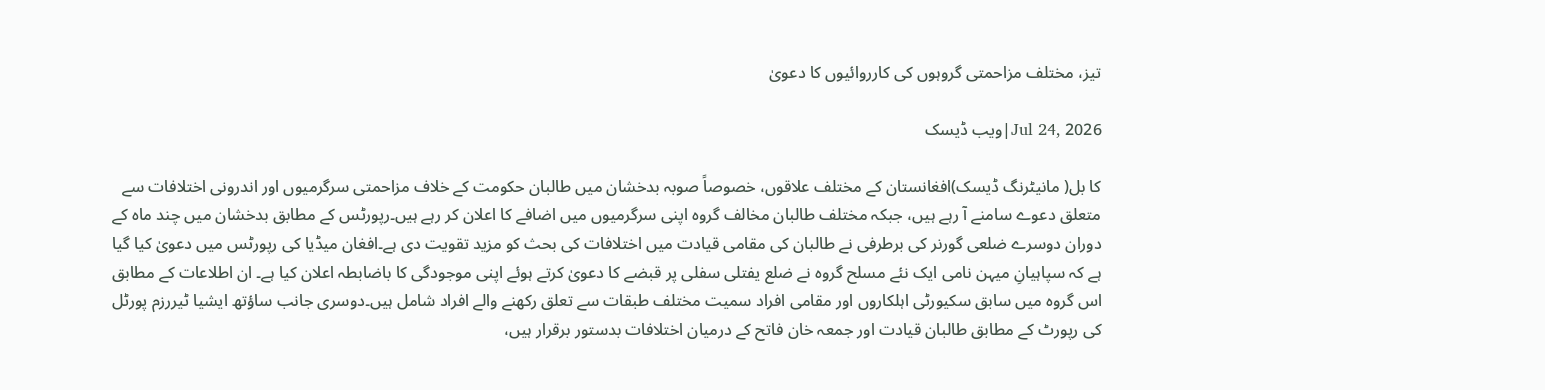تیز، مختلف مزاحمتی گروہوں کی کارروائیوں کا دعویٰ

Jul 24, 2026|ویب ڈیسک

کا بل( مانیٹرنگ ڈیسک)افغانستان کے مختلف علاقوں، خصوصاً صوبہ بدخشان میں طالبان حکومت کے خلاف مزاحمتی سرگرمیوں اور اندرونی اختلافات سے متعلق دعوے سامنے آ رہے ہیں، جبکہ مختلف طالبان مخالف گروہ اپنی سرگرمیوں میں اضافے کا اعلان کر رہے ہیں۔رپورٹس کے مطابق بدخشان میں چند ماہ کے دوران دوسرے ضلعی گورنر کی برطرفی نے طالبان کی مقامی قیادت میں اختلافات کی بحث کو مزید تقویت دی ہے۔افغان میڈیا کی رپورٹس میں دعویٰ کیا گیا ہے کہ سپاہیانِ میہن نامی ایک نئے مسلح گروہ نے ضلع یفتلی سفلی پر قبضے کا دعویٰ کرتے ہوئے اپنی موجودگی کا باضابطہ اعلان کیا ہے۔ ان اطلاعات کے مطابق اس گروہ میں سابق سکیورٹی اہلکاروں اور مقامی افراد سمیت مختلف طبقات سے تعلق رکھنے والے افراد شامل ہیں۔دوسری جانب ساؤتھ ایشیا ٹیررزم پورٹل کی رپورٹ کے مطابق طالبان قیادت اور جمعہ خان فاتح کے درمیان اختلافات بدستور برقرار ہیں،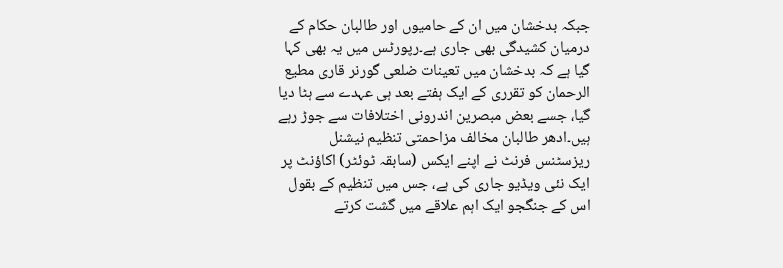جبکہ بدخشان میں ان کے حامیوں اور طالبان حکام کے درمیان کشیدگی بھی جاری ہے۔رپورٹس میں یہ بھی کہا گیا ہے کہ بدخشان میں تعینات ضلعی گورنر قاری مطیع الرحمان کو تقرری کے ایک ہفتے بعد ہی عہدے سے ہٹا دیا گیا، جسے بعض مبصرین اندرونی اختلافات سے جوڑ رہے ہیں۔ادھر طالبان مخالف مزاحمتی تنظیم نیشنل ریزسٹنس فرنٹ نے اپنے ایکس (سابقہ ٹوئٹر) اکاؤنٹ پر ایک نئی ویڈیو جاری کی ہے، جس میں تنظیم کے بقول اس کے جنگجو ایک اہم علاقے میں گشت کرتے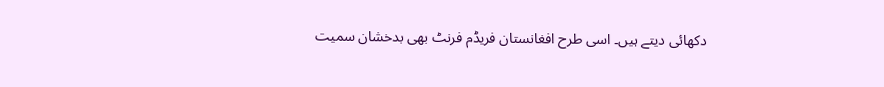دکھائی دیتے ہیں۔ اسی طرح افغانستان فریڈم فرنٹ بھی بدخشان سمیت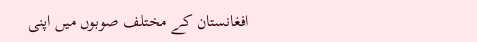افغانستان کے مختلف صوبوں میں اپنی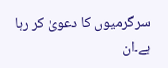سرگرمیوں کا دعویٰ کر رہا ہے۔ان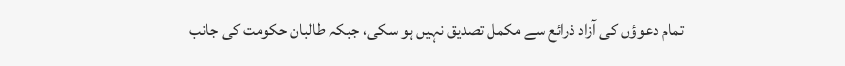تمام دعوؤں کی آزاد ذرائع سے مکمل تصدیق نہیں ہو سکی، جبکہ طالبان حکومت کی جانب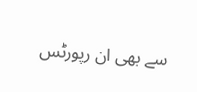سے بھی ان رپورٹس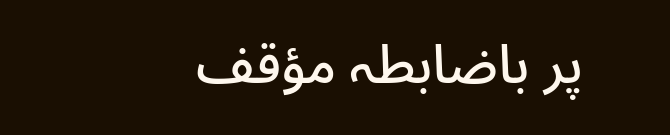پر باضابطہ مؤقف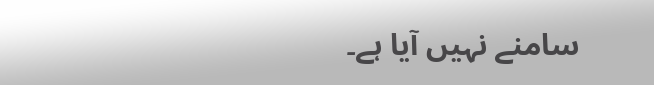سامنے نہیں آیا ہے۔